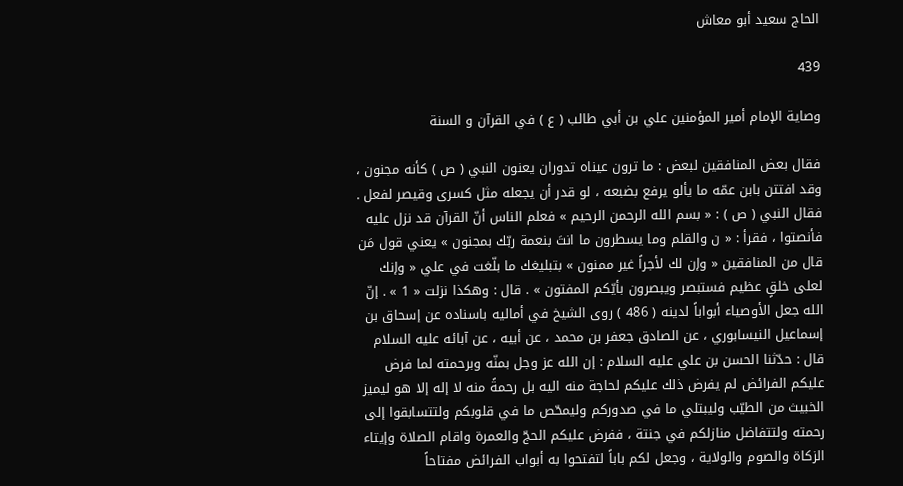الحاج سعيد أبو معاش

439

وصاية الإمام أمير المؤمنين علي بن أبي طالب ( ع ) في القرآن و السنة

فقال بعض المنافقين لبعض : ما ترون عيناه تدوران يعنون النبي ( ص ) كأنه مجنون ، وقد افتتن بابن عمّه ما يألو يرفع بضبعه ، لو قدر أن يجعله مثل كسرى وقيصر لفعل . فقال النبي ( ص ) : « بسم الله الرحمن الرحيم » فعلم الناس أنّ القرآن قد نزل عليه فأنصتوا ، فقرأ : « ن والقلم وما يسطرون ما انتَ بنعمة ربّك بمجنون » يعني قول مَن قال من المنافقين « وإن لك لأجراً غير ممنون » بتبليغك ما بلّغت في علي « وإنك لعلى خلقٍ عظيم فستبصر ويبصرون بأيّكم المفتون » . قال : وهكذا نزلت « 1 » . إنّ الله جعل الأوصياء أبواباً لدينه ( 486 ) روى الشيخ في أماليه باسناده عن إسحاق بن إسماعيل النيسابوري ، عن الصادق جعفر بن محمد ، عن أبيه ، عن آبائه عليه السلام قال : حدّثنا الحسن بن علي عليه السلام : إن الله عز وجل بمنّه وبرحمته لما فرض عليكم الفرائض لم يفرض ذلك عليكم لحاجة منه اليه بل رحمةً منه لا إله إلا هو ليميز الخبيث من الطيّب وليبتلي ما في صدوركم وليمحّص ما في قلوبكم ولتتسابقوا إلى رحمته ولتتفاضل منازلكم في جنتة ، ففرض عليكم الحجّ والعمرة واقام الصلاة وإيتاء الزكاة والصوم والولاية ، وجعل لكم باباً لتفتحوا به أبواب الفرائض مفتاحاً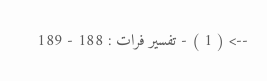--> ( 1 ) - تفسير فرات : 188 - 189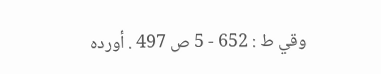وقي ط : 652 - 5 ص 497 . أورده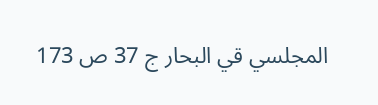المجلسي قي البحار ج 37 ص 173